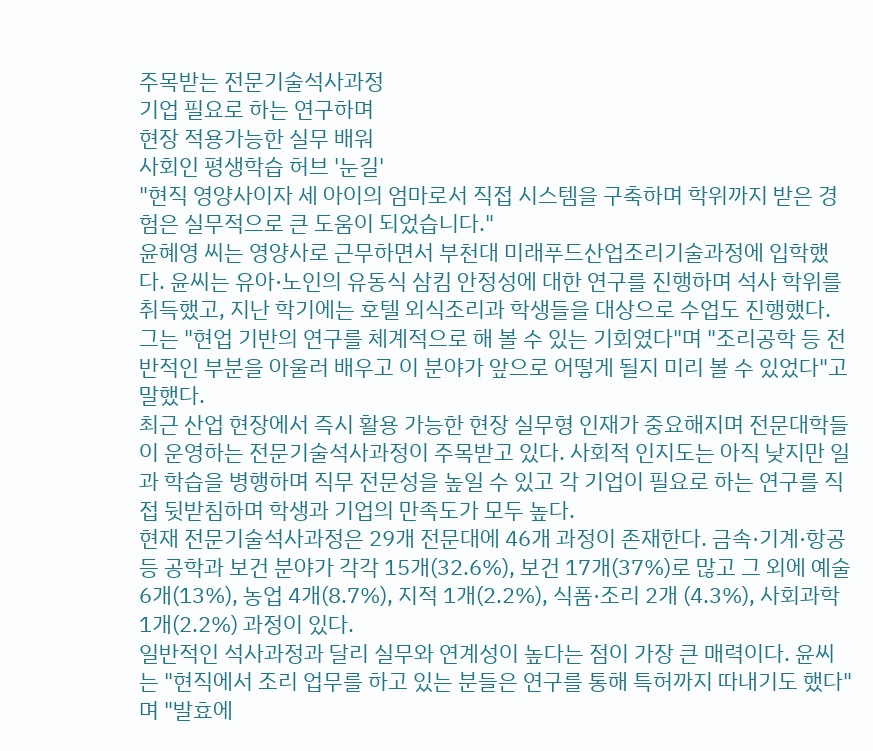주목받는 전문기술석사과정
기업 필요로 하는 연구하며
현장 적용가능한 실무 배워
사회인 평생학습 허브 '눈길'
"현직 영양사이자 세 아이의 엄마로서 직접 시스템을 구축하며 학위까지 받은 경험은 실무적으로 큰 도움이 되었습니다."
윤혜영 씨는 영양사로 근무하면서 부천대 미래푸드산업조리기술과정에 입학했다. 윤씨는 유아·노인의 유동식 삼킴 안정성에 대한 연구를 진행하며 석사 학위를 취득했고, 지난 학기에는 호텔 외식조리과 학생들을 대상으로 수업도 진행했다. 그는 "현업 기반의 연구를 체계적으로 해 볼 수 있는 기회였다"며 "조리공학 등 전반적인 부분을 아울러 배우고 이 분야가 앞으로 어떻게 될지 미리 볼 수 있었다"고 말했다.
최근 산업 현장에서 즉시 활용 가능한 현장 실무형 인재가 중요해지며 전문대학들이 운영하는 전문기술석사과정이 주목받고 있다. 사회적 인지도는 아직 낮지만 일과 학습을 병행하며 직무 전문성을 높일 수 있고 각 기업이 필요로 하는 연구를 직접 뒷받침하며 학생과 기업의 만족도가 모두 높다.
현재 전문기술석사과정은 29개 전문대에 46개 과정이 존재한다. 금속·기계·항공 등 공학과 보건 분야가 각각 15개(32.6%), 보건 17개(37%)로 많고 그 외에 예술 6개(13%), 농업 4개(8.7%), 지적 1개(2.2%), 식품·조리 2개 (4.3%), 사회과학 1개(2.2%) 과정이 있다.
일반적인 석사과정과 달리 실무와 연계성이 높다는 점이 가장 큰 매력이다. 윤씨는 "현직에서 조리 업무를 하고 있는 분들은 연구를 통해 특허까지 따내기도 했다"며 "발효에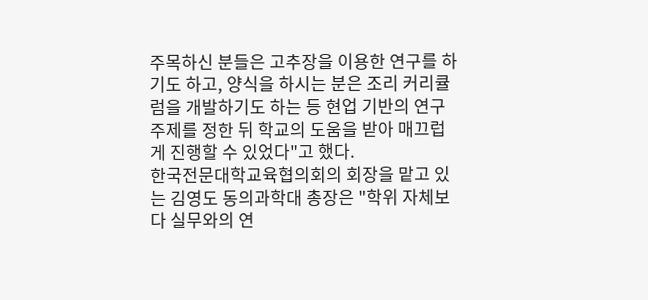주목하신 분들은 고추장을 이용한 연구를 하기도 하고, 양식을 하시는 분은 조리 커리큘럼을 개발하기도 하는 등 현업 기반의 연구 주제를 정한 뒤 학교의 도움을 받아 매끄럽게 진행할 수 있었다"고 했다.
한국전문대학교육협의회의 회장을 맡고 있는 김영도 동의과학대 총장은 "학위 자체보다 실무와의 연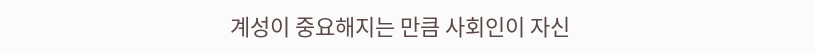계성이 중요해지는 만큼 사회인이 자신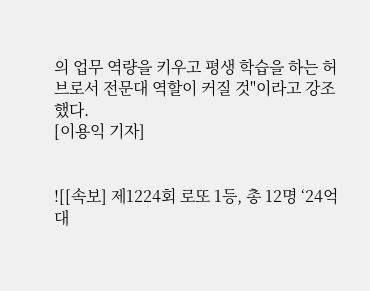의 업무 역량을 키우고 평생 학습을 하는 허브로서 전문대 역할이 커질 것"이라고 강조했다.
[이용익 기자]


![[속보] 제1224회 로또 1등, 총 12명 ‘24억 대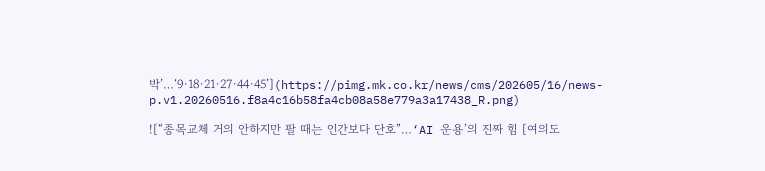박’…‘9·18·21·27·44·45’](https://pimg.mk.co.kr/news/cms/202605/16/news-p.v1.20260516.f8a4c16b58fa4cb08a58e779a3a17438_R.png)

![“종목교체 거의 안하지만 팔 때는 인간보다 단호”…‘AI 운용’의 진짜 힘 [여의도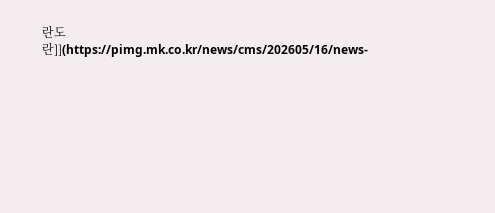란도란]](https://pimg.mk.co.kr/news/cms/202605/16/news-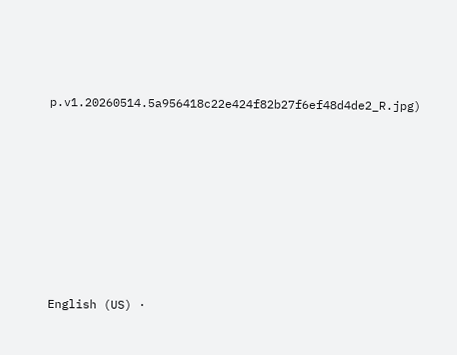p.v1.20260514.5a956418c22e424f82b27f6ef48d4de2_R.jpg)












English (US) ·